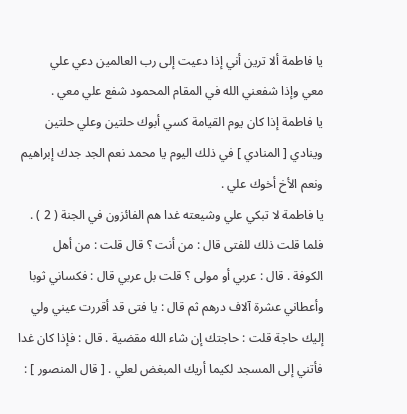يا فاطمة ألا ترين أني إذا دعيت إلى رب العالمين دعي علي
معي وإذا شفعني الله في المقام المحمود شفع علي معي .
يا فاطمة إذا كان يوم القيامة كسي أبوك حلتين وعلي حلتين
وينادي [ المنادي ] في ذلك اليوم يا محمد نعم الجد جدك إبراهيم
ونعم الأخ أخوك علي .
يا فاطمة لا تبكي علي وشيعته غدا هم الفائزون في الجنة ( 2 ) .
فلما قلت ذلك للفتى قال : من أنت ؟ قال قلت : من أهل
الكوفة . قال : عربي أو مولى ؟ قلت بل عربي قال : فكساني ثوبا
وأعطاني عشرة آلاف درهم ثم قال : يا فتى قد أقررت عيني ولي
إليك حاجة قلت : حاجتك إن شاء الله مقضية . قال : فإذا كان غدا
فأتني إلى المسجد لكيما أريك المبغض لعلي . [ قال المنصور ] :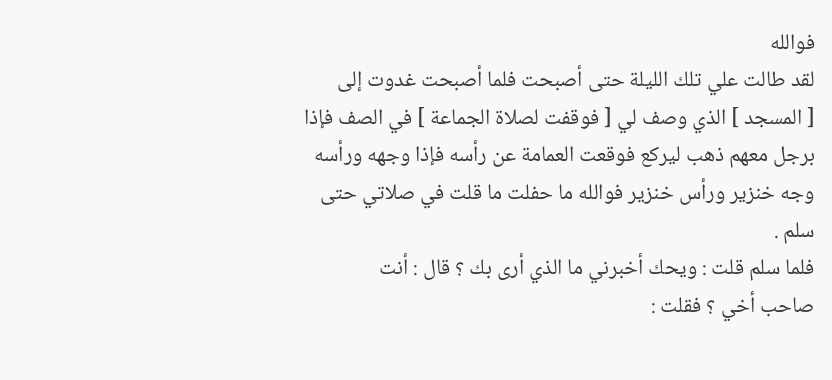فوالله
لقد طالت علي تلك الليلة حتى أصبحت فلما أصبحت غدوت إلى
[ المسجد ] الذي وصف لي [ فوقفت لصلاة الجماعة ] في الصف فإذا
برجل معهم ذهب ليركع فوقعت العمامة عن رأسه فإذا وجهه ورأسه
وجه خنزير ورأس خنزير فوالله ما حفلت ما قلت في صلاتي حتى
سلم .
فلما سلم قلت : ويحك أخبرني ما الذي أرى بك ؟ قال : أنت
صاحب أخي ؟ فقلت :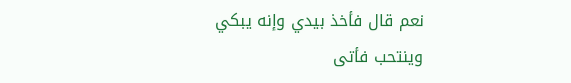نعم قال فأخذ بيدي وإنه يبكي وينتحب فأتى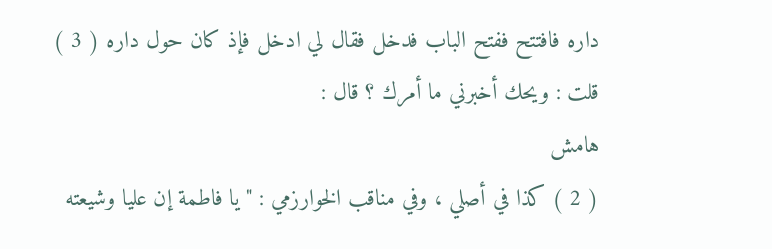داره فافتتح ففتح الباب فدخل فقال لي ادخل فإذ كان حول داره ( 3 )
قلت : ويحك أخبرني ما أمرك ؟ قال :
هامش
( 2 ) كذا في أصلي ، وفي مناقب الخوارزمي : " يا فاطمة إن عليا وشيعته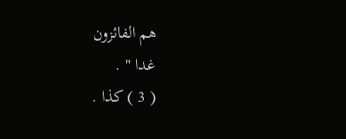هم الفائزون
غدا " .
( 3 ) كذا .